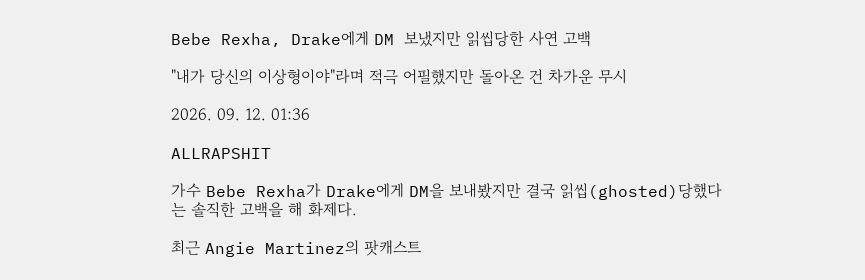Bebe Rexha, Drake에게 DM 보냈지만 읽씹당한 사연 고백

"내가 당신의 이상형이야"라며 적극 어필했지만 돌아온 건 차가운 무시

2026. 09. 12. 01:36

ALLRAPSHIT

가수 Bebe Rexha가 Drake에게 DM을 보내봤지만 결국 읽씹(ghosted)당했다는 솔직한 고백을 해 화제다.

최근 Angie Martinez의 팟캐스트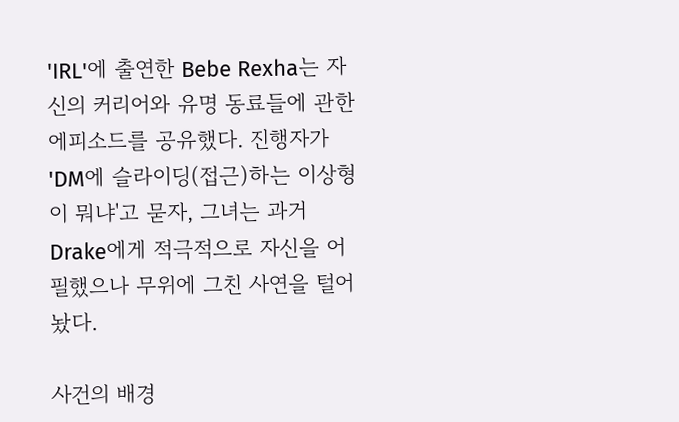'IRL'에 출연한 Bebe Rexha는 자신의 커리어와 유명 동료들에 관한 에피소드를 공유했다. 진행자가 'DM에 슬라이딩(접근)하는 이상형이 뭐냐'고 묻자, 그녀는 과거 Drake에게 적극적으로 자신을 어필했으나 무위에 그친 사연을 털어놨다.

사건의 배경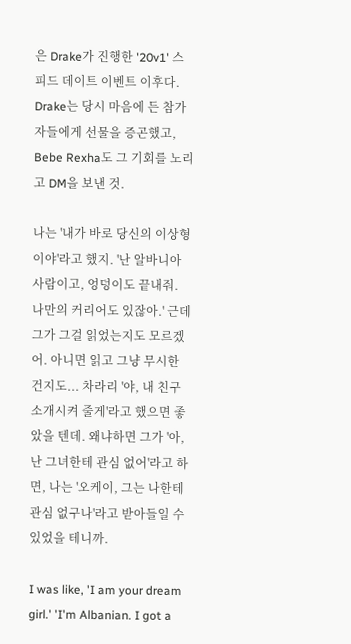은 Drake가 진행한 '20v1' 스피드 데이트 이벤트 이후다. Drake는 당시 마음에 든 참가자들에게 선물을 증곤했고, Bebe Rexha도 그 기회를 노리고 DM을 보낸 것.

나는 '내가 바로 당신의 이상형이야'라고 했지. '난 알바니아 사람이고, 엉덩이도 끝내줘. 나만의 커리어도 있잖아.' 근데 그가 그걸 읽었는지도 모르겠어. 아니면 읽고 그냥 무시한 건지도... 차라리 '야, 내 친구 소개시켜 줄게'라고 했으면 좋았을 텐데. 왜냐하면 그가 '아, 난 그녀한테 관심 없어'라고 하면, 나는 '오케이, 그는 나한테 관심 없구나'라고 받아들일 수 있었을 테니까.

I was like, 'I am your dream girl.' 'I'm Albanian. I got a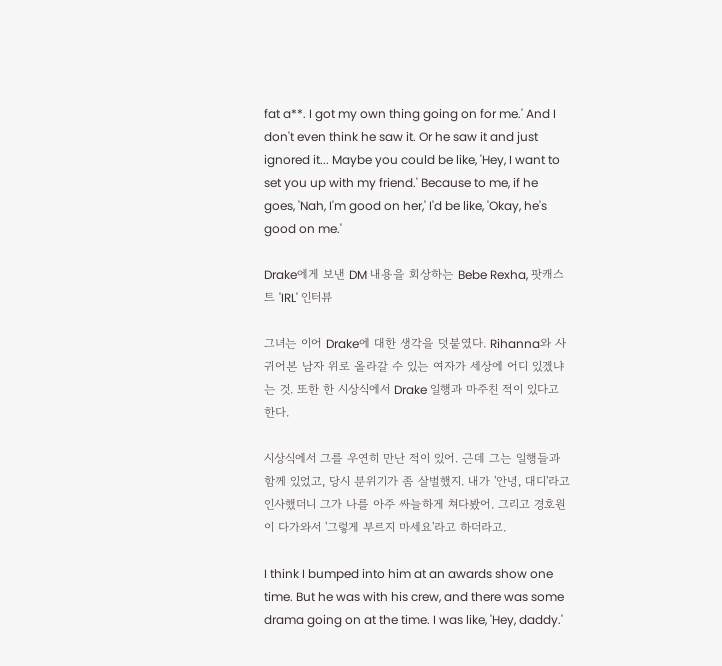fat a**. I got my own thing going on for me.' And I don't even think he saw it. Or he saw it and just ignored it... Maybe you could be like, 'Hey, I want to set you up with my friend.' Because to me, if he goes, 'Nah, I'm good on her,' I'd be like, 'Okay, he's good on me.'

Drake에게 보낸 DM 내용을 회상하는 Bebe Rexha, 팟캐스트 'IRL' 인터뷰

그녀는 이어 Drake에 대한 생각을 덧붙였다. Rihanna와 사귀어본 남자 위로 올라갈 수 있는 여자가 세상에 어디 있겠냐는 것. 또한 한 시상식에서 Drake 일행과 마주친 적이 있다고 한다.

시상식에서 그를 우연히 만난 적이 있어. 근데 그는 일행들과 함께 있었고, 당시 분위기가 좀 살벌했지. 내가 '안녕, 대디'라고 인사했더니 그가 나를 아주 싸늘하게 쳐다봤어. 그리고 경호원이 다가와서 '그렇게 부르지 마세요'라고 하더라고.

I think I bumped into him at an awards show one time. But he was with his crew, and there was some drama going on at the time. I was like, 'Hey, daddy.'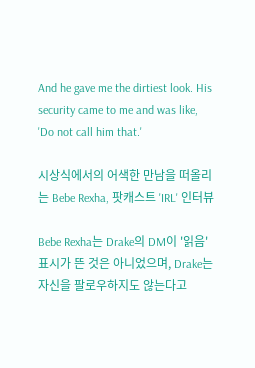And he gave me the dirtiest look. His security came to me and was like, 'Do not call him that.'

시상식에서의 어색한 만남을 떠올리는 Bebe Rexha, 팟캐스트 'IRL' 인터뷰

Bebe Rexha는 Drake의 DM이 '읽음' 표시가 뜬 것은 아니었으며, Drake는 자신을 팔로우하지도 않는다고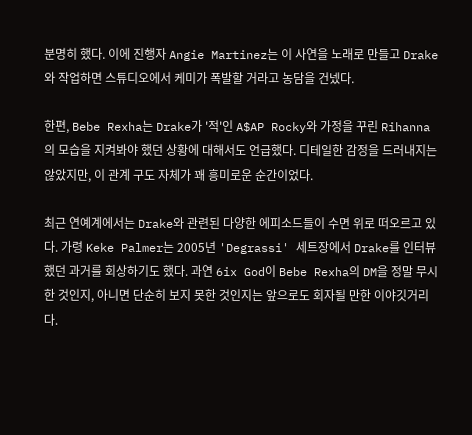분명히 했다. 이에 진행자 Angie Martinez는 이 사연을 노래로 만들고 Drake와 작업하면 스튜디오에서 케미가 폭발할 거라고 농담을 건넸다.

한편, Bebe Rexha는 Drake가 '적'인 A$AP Rocky와 가정을 꾸린 Rihanna의 모습을 지켜봐야 했던 상황에 대해서도 언급했다. 디테일한 감정을 드러내지는 않았지만, 이 관계 구도 자체가 꽤 흥미로운 순간이었다.

최근 연예계에서는 Drake와 관련된 다양한 에피소드들이 수면 위로 떠오르고 있다. 가령 Keke Palmer는 2005년 'Degrassi' 세트장에서 Drake를 인터뷰했던 과거를 회상하기도 했다. 과연 6ix God이 Bebe Rexha의 DM을 정말 무시한 것인지, 아니면 단순히 보지 못한 것인지는 앞으로도 회자될 만한 이야깃거리다.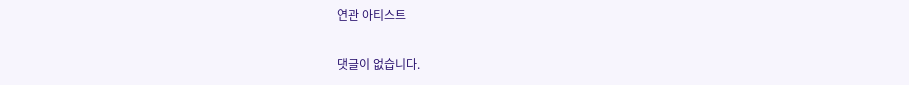연관 아티스트

댓글이 없습니다.